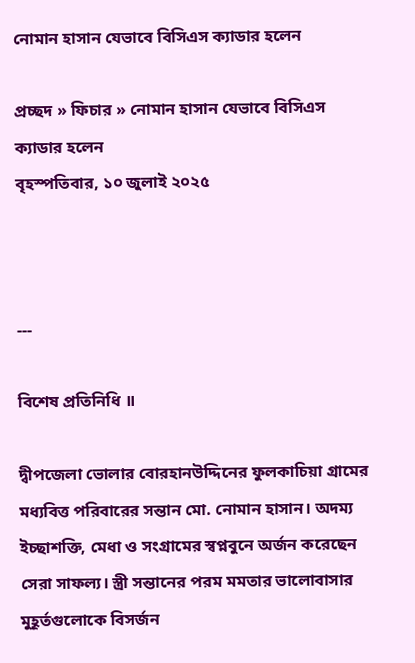নোমান হাসান যেভাবে বিসিএস ক্যাডার হলেন

প্রচ্ছদ » ফিচার » নোমান হাসান যেভাবে বিসিএস ক্যাডার হলেন
বৃহস্পতিবার, ১০ জুলাই ২০২৫



---

বিশেষ প্রতিনিধি ॥

দ্বীপজেলা ভোলার বোরহানউদ্দিনের ফুলকাচিয়া গ্রামের মধ্যবিত্ত পরিবারের সন্তান মো. নোমান হাসান। অদম্য ইচ্ছাশক্তি, মেধা ও সংগ্রামের স্বপ্নবুনে অর্জন করেছেন সেরা সাফল্য। স্ত্রী সন্তানের পরম মমতার ভালোবাসার মুহূর্তগুলোকে বিসর্জন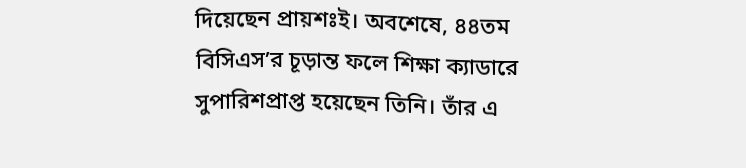দিয়েছেন প্রায়শঃই। অবশেষে, ৪৪তম বিসিএস’র চূড়ান্ত ফলে শিক্ষা ক্যাডারে সুপারিশপ্রাপ্ত হয়েছেন তিনি। তাঁর এ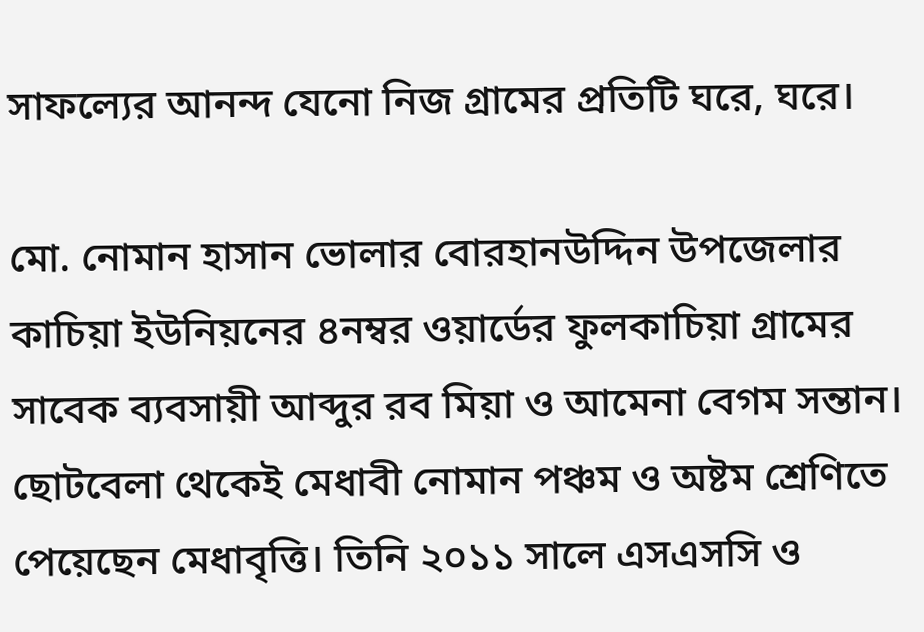সাফল্যের আনন্দ যেনো নিজ গ্রামের প্রতিটি ঘরে, ঘরে।

মো. নোমান হাসান ভোলার বোরহানউদ্দিন উপজেলার কাচিয়া ইউনিয়নের ৪নম্বর ওয়ার্ডের ফুলকাচিয়া গ্রামের সাবেক ব্যবসায়ী আব্দুর রব মিয়া ও আমেনা বেগম সন্তান। ছোটবেলা থেকেই মেধাবী নোমান পঞ্চম ও অষ্টম শ্রেণিতে পেয়েছেন মেধাবৃত্তি। তিনি ২০১১ সালে এসএসসি ও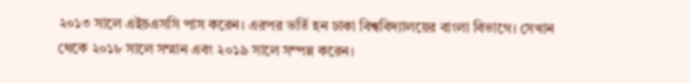২০১৩ সালে এইচএসসি পাস করেন। এরপর ভর্তি হন ঢাকা বিশ্ববিদ্যালয়ের বাংলা বিভাগে। সেখান থেকে ২০১৮ সালে সম্মান এবং ২০১৯ সালে সম্পন্ন করেন।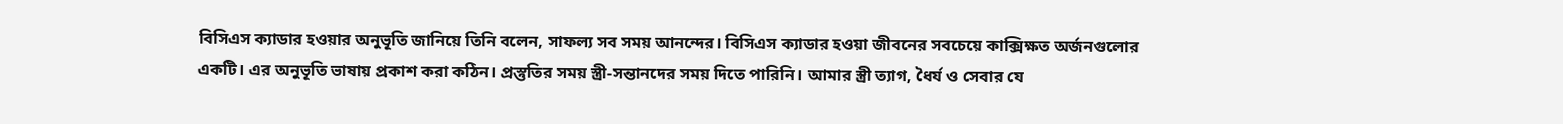বিসিএস ক্যাডার হওয়ার অনুভূতি জানিয়ে তিনি বলেন, সাফল্য সব সময় আনন্দের। বিসিএস ক্যাডার হওয়া জীবনের সবচেয়ে কাক্সিক্ষত অর্জনগুলোর একটি। এর অনুভূতি ভাষায় প্রকাশ করা কঠিন। প্রস্তুতির সময় স্ত্রী-সন্তানদের সময় দিতে পারিনি। আমার স্ত্রী ত্যাগ, ধৈর্য ও সেবার যে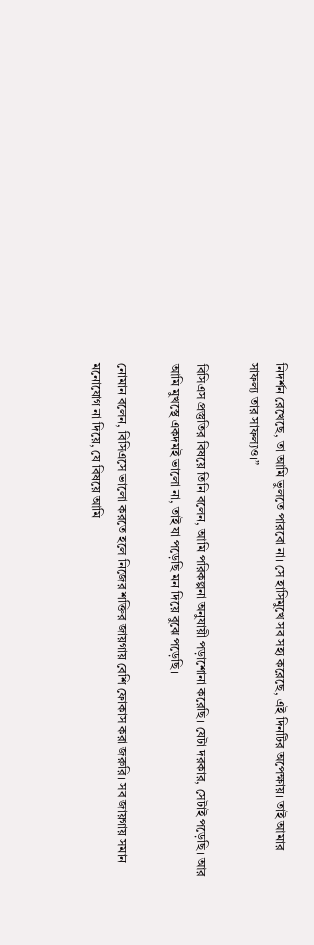নিদর্শন রেখেছে, তা আমি ভুলতে পারবো না। সে হাসিমুখে সব সহ্য করেছে, এই দিনটির অপেক্ষায়। তাই আমার সাফল্য তার সাফল্যও।”

বিসিএস প্রস্তুতির বিষয়ে তিনি বলেন, আমি পরিকল্পনা অনুযায়ী পড়াশোনা করেছি। যেটা দরকার, সেটাই পড়েছি। আর আমি মুখস্থে একদমই ভালো না, তাই যা পড়েছি মন দিয়ে বুঝে পড়েছি।

নোমান বলেন, বিসিএসে ভালো করতে হলে নিজের শক্তির জায়গায় বেশি ফোকাস করা জরুরি। সব জায়গায় সমান মনোযোগ না দিয়ে, যে বিষয়ে আমি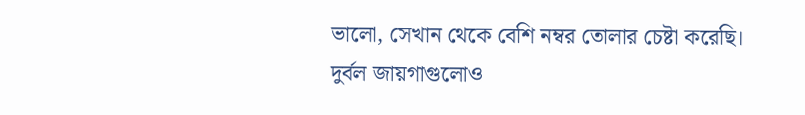ভালো, সেখান থেকে বেশি নম্বর তোলার চেষ্টা করেছি। দুর্বল জায়গাগুলোও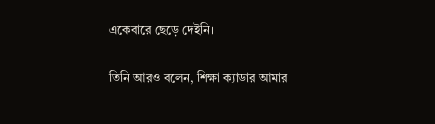একেবারে ছেড়ে দেইনি।

তিনি আরও বলেন, শিক্ষা ক্যাডার আমার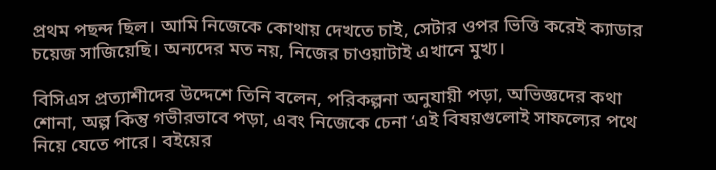প্রথম পছন্দ ছিল। আমি নিজেকে কোথায় দেখতে চাই, সেটার ওপর ভিত্তি করেই ক্যাডার চয়েজ সাজিয়েছি। অন্যদের মত নয়, নিজের চাওয়াটাই এখানে মুখ্য।

বিসিএস প্রত্যাশীদের উদ্দেশে তিনি বলেন, পরিকল্পনা অনুযায়ী পড়া, অভিজ্ঞদের কথা শোনা, অল্প কিন্তু গভীরভাবে পড়া, এবং নিজেকে চেনা ‘এই বিষয়গুলোই সাফল্যের পথে নিয়ে যেতে পারে। বইয়ের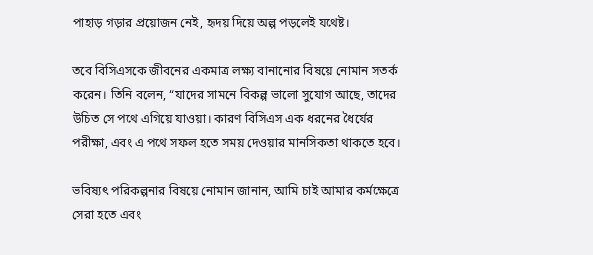পাহাড় গড়ার প্রয়োজন নেই, হৃদয় দিয়ে অল্প পড়লেই যথেষ্ট।

তবে বিসিএসকে জীবনের একমাত্র লক্ষ্য বানানোর বিষয়ে নোমান সতর্ক করেন। তিনি বলেন, “যাদের সামনে বিকল্প ভালো সুযোগ আছে, তাদের উচিত সে পথে এগিয়ে যাওয়া। কারণ বিসিএস এক ধরনের ধৈর্যের পরীক্ষা, এবং এ পথে সফল হতে সময় দেওয়ার মানসিকতা থাকতে হবে।

ভবিষ্যৎ পরিকল্পনার বিষয়ে নোমান জানান, আমি চাই আমার কর্মক্ষেত্রে সেরা হতে এবং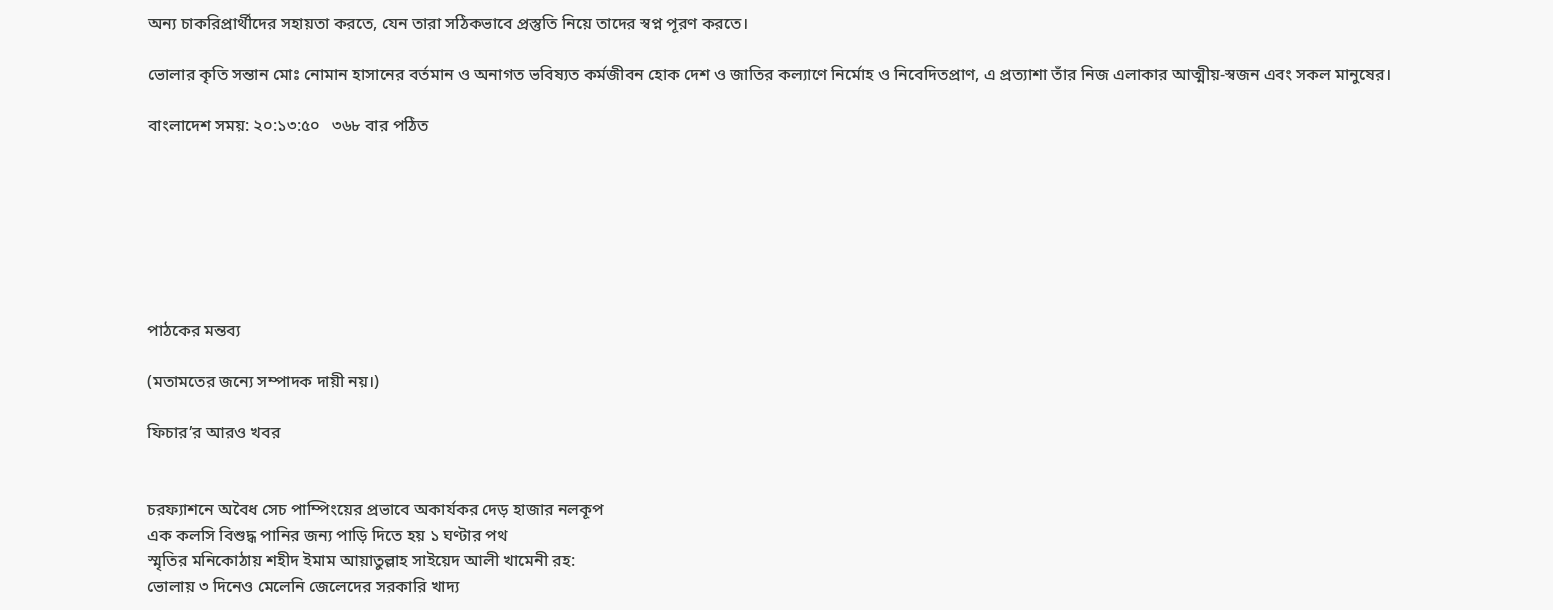অন্য চাকরিপ্রার্থীদের সহায়তা করতে, যেন তারা সঠিকভাবে প্রস্তুতি নিয়ে তাদের স্বপ্ন পূরণ করতে।

ভোলার কৃতি সন্তান মোঃ নোমান হাসানের বর্তমান ও অনাগত ভবিষ্যত কর্মজীবন হোক দেশ ও জাতির কল্যাণে নির্মোহ ও নিবেদিতপ্রাণ, এ প্রত্যাশা তাঁর নিজ এলাকার আত্মীয়-স্বজন এবং সকল মানুষের।

বাংলাদেশ সময়: ২০:১৩:৫০   ৩৬৮ বার পঠিত







পাঠকের মন্তব্য

(মতামতের জন্যে সম্পাদক দায়ী নয়।)

ফিচার’র আরও খবর


চরফ্যাশনে অবৈধ সেচ পাম্পিংয়ের প্রভাবে অকার্যকর দেড় হাজার নলকূপ
এক কলসি বিশুদ্ধ পানির জন্য পাড়ি দিতে হয় ১ ঘণ্টার পথ
স্মৃতির মনিকোঠায় শহীদ ইমাম আয়াতুল্লাহ সাইয়েদ আলী খামেনী রহ:
ভোলায় ৩ দিনেও মেলেনি জেলেদের সরকারি খাদ্য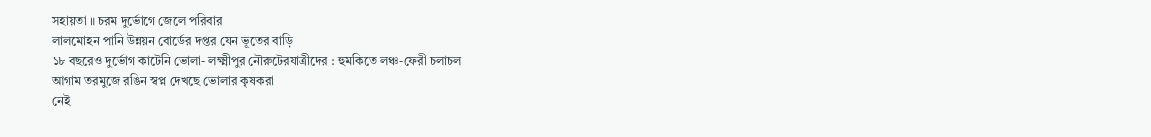সহায়তা ॥ চরম দুর্ভোগে জেলে পরিবার
লালমোহন পানি উন্নয়ন বোর্ডের দপ্তর যেন ভূতের বাড়ি
১৮ বছরেও দুর্ভোগ কাটেনি ভোলা- লক্ষ্মীপুর নৌরুটেরযাত্রীদের : হুমকিতে লঞ্চ-ফেরী চলাচল
আগাম তরমুজে রঙিন স্বপ্ন দেখছে ভোলার কৃষকরা
নেই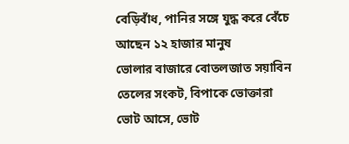বেড়িবাঁধ, পানির সঙ্গে যুদ্ধ করে বেঁচে আছেন ১২ হাজার মানুষ
ভোলার বাজারে বোতলজাত সয়াবিন তেলের সংকট, বিপাকে ভোক্তারা
ভোট আসে, ভোট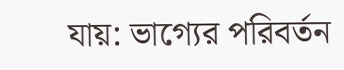যায়: ভাগ্যের পরিবর্তন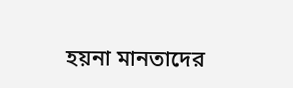হয়না মানতাদের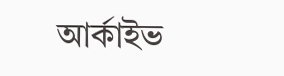আর্কাইভ